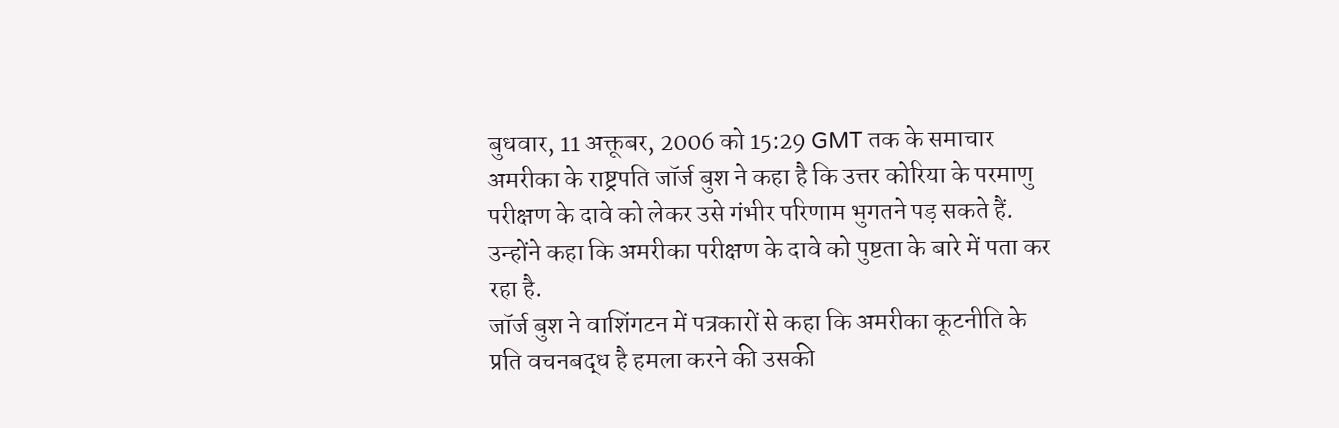बुधवार, 11 अक्तूबर, 2006 को 15:29 GMT तक के समाचार
अमरीका के राष्ट्रपति जॉर्ज बुश ने कहा है कि उत्तर कोरिया के परमाणु परीक्षण के दावे को लेकर उसे गंभीर परिणाम भुगतने पड़ सकते हैं.
उन्होंने कहा कि अमरीका परीक्षण के दावे को पुष्टता के बारे में पता कर रहा है.
जॉर्ज बुश ने वाशिंगटन में पत्रकारों से कहा कि अमरीका कूटनीति के प्रति वचनबद्ध है हमला करने की उसकी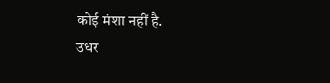कोई मंशा नहीं है.
उधर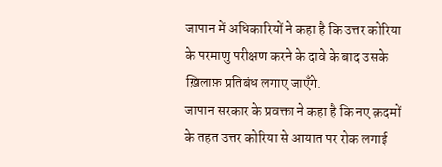जापान में अधिकारियों ने कहा है कि उत्तर कोरिया के परमाणु परीक्षण करने के दावे के बाद उसके ख़िलाफ़ प्रतिबंध लगाए जाएँगे.
जापान सरकार के प्रवक्ता ने कहा है कि नए क़दमों के तहत उत्तर कोरिया से आयात पर रोक लगाई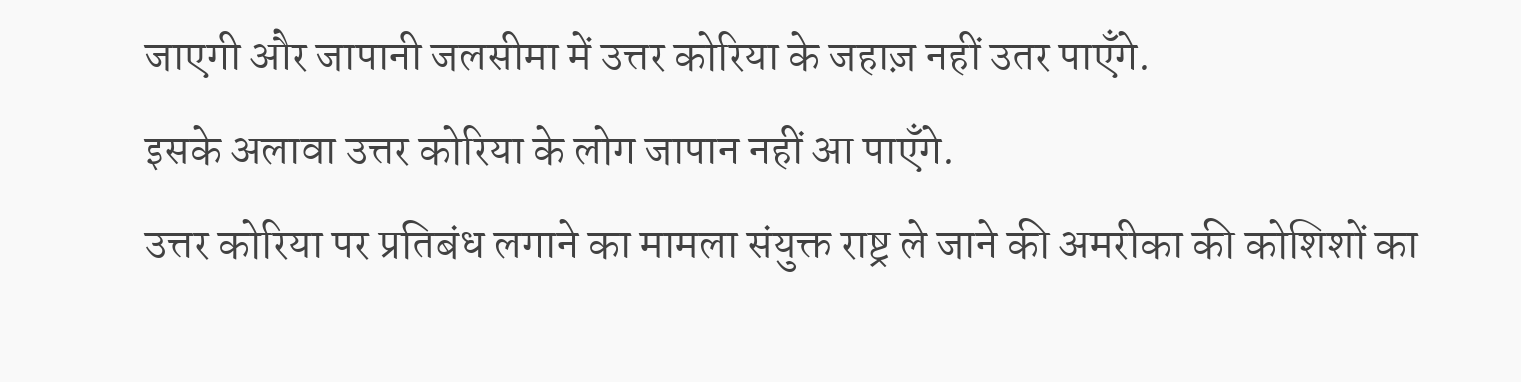जाएगी और जापानी जलसीमा में उत्तर कोरिया के जहाज़ नहीं उतर पाएँगे.
इसके अलावा उत्तर कोरिया के लोग जापान नहीं आ पाएँगे.
उत्तर कोरिया पर प्रतिबंध लगाने का मामला संयुक्त राष्ट्र ले जाने की अमरीका की कोशिशों का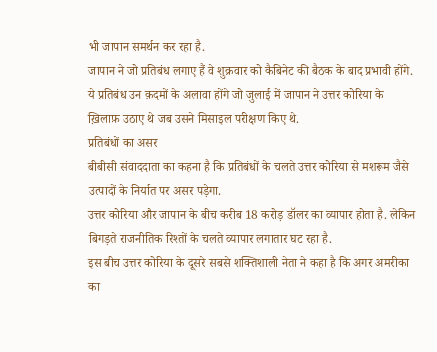भी जापान समर्थन कर रहा है.
जापान ने जो प्रतिबंध लगाए हैं वे शुक्रवार को कैबिनेट की बैठक के बाद प्रभावी होंगे.
ये प्रतिबंध उन क़दमों के अलावा होंगे जो जुलाई में जापान ने उत्तर कोरिया के ख़िलाफ़ उठाए थे जब उसने मिसाइल परीक्षण किए थे.
प्रतिबंधों का असर
बीबीसी संवाददाता का कहना है कि प्रतिबंधों के चलते उत्तर कोरिया से मशरूम जैसे उत्पादों के निर्यात पर असर पड़ेगा.
उत्तर कोरिया और जापान के बीच करीब 18 करोड़ डॉलर का व्यापार होता है. लेकिन बिगड़ते राजनीतिक रिश्तों के चलते व्यापार लगातार घट रहा है.
इस बीच उत्तर कोरिया के दूसरे सबसे शक्तिशाली नेता ने कहा है कि अगर अमरीका का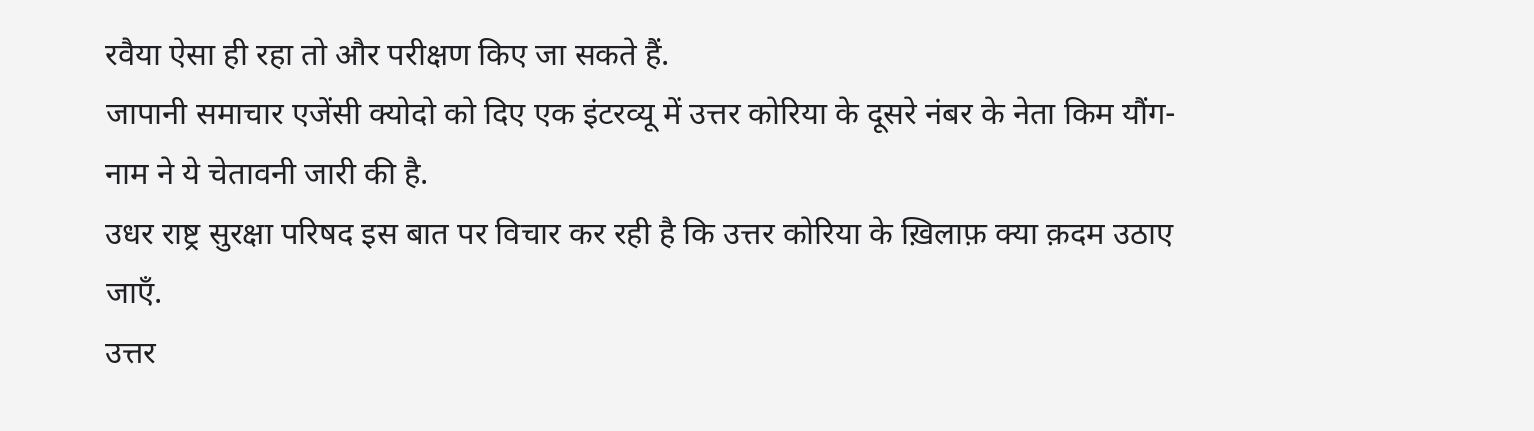रवैया ऐसा ही रहा तो और परीक्षण किए जा सकते हैं.
जापानी समाचार एजेंसी क्योदो को दिए एक इंटरव्यू में उत्तर कोरिया के दूसरे नंबर के नेता किम यौंग-नाम ने ये चेतावनी जारी की है.
उधर राष्ट्र सुरक्षा परिषद इस बात पर विचार कर रही है कि उत्तर कोरिया के ख़िलाफ़ क्या क़दम उठाए जाएँ.
उत्तर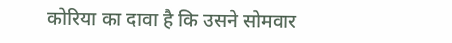कोरिया का दावा है कि उसने सोमवार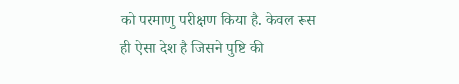को परमाणु परीक्षण किया है. केवल रूस ही ऐसा देश है जिसने पुष्टि की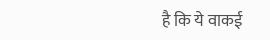है कि ये वाकई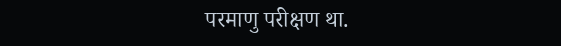परमाणु परीक्षण था.